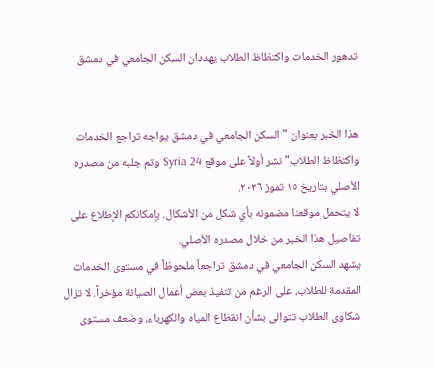تدهور الخدمات واكتظاظ الطلاب يهددان السكن الجامعي في دمشق


هذا الخبر بعنوان "السكن الجامعي في دمشق يواجه تراجع الخدمات واكتظاظ الطلاب" نشر أولاً على موقع Syria 24 وتم جلبه من مصدره الأصلي بتاريخ ١٥ تموز ٢٠٢٦.
لا يتحمل موقعنا مضمونه بأي شكل من الأشكال. بإمكانكم الإطلاع على تفاصيل هذا الخبر من خلال مصدره الأصلي.
يشهد السكن الجامعي في دمشق تراجعاً ملحوظاً في مستوى الخدمات المقدمة للطلاب، على الرغم من تنفيذ بعض أعمال الصيانة مؤخراً. لا تزال شكاوى الطلاب تتوالى بشأن انقطاع المياه والكهرباء، وضعف مستوى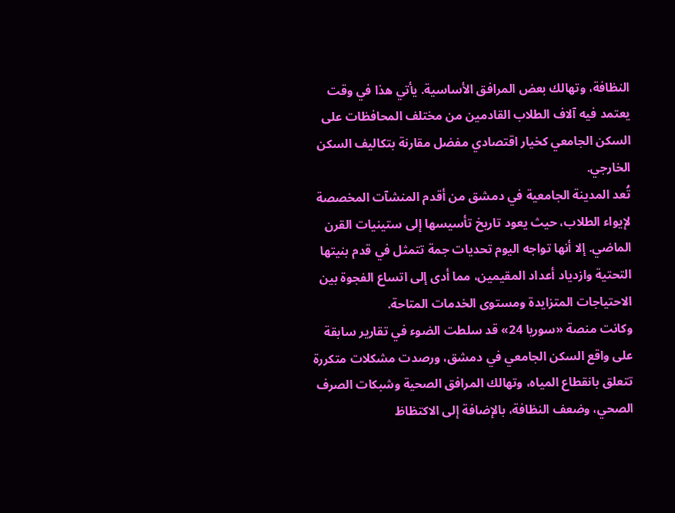النظافة، وتهالك بعض المرافق الأساسية. يأتي هذا في وقت يعتمد فيه آلاف الطلاب القادمين من مختلف المحافظات على السكن الجامعي كخيار اقتصادي مفضل مقارنة بتكاليف السكن الخارجي.
تُعد المدينة الجامعية في دمشق من أقدم المنشآت المخصصة لإيواء الطلاب، حيث يعود تاريخ تأسيسها إلى ستينيات القرن الماضي. إلا أنها تواجه اليوم تحديات جمة تتمثل في قدم بنيتها التحتية وازدياد أعداد المقيمين، مما أدى إلى اتساع الفجوة بين الاحتياجات المتزايدة ومستوى الخدمات المتاحة.
وكانت منصة «سوريا 24» قد سلطت الضوء في تقارير سابقة على واقع السكن الجامعي في دمشق، ورصدت مشكلات متكررة تتعلق بانقطاع المياه، وتهالك المرافق الصحية وشبكات الصرف الصحي، وضعف النظافة، بالإضافة إلى الاكتظاظ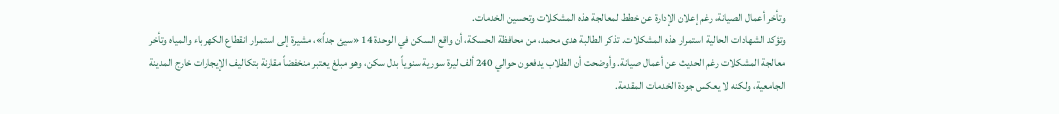وتأخر أعمال الصيانة، رغم إعلان الإدارة عن خطط لمعالجة هذه المشكلات وتحسين الخدمات.
وتؤكد الشهادات الحالية استمرار هذه المشكلات. تذكر الطالبة هدى محمد، من محافظة الحسكة، أن واقع السكن في الوحدة 14 «سيئ جداً»، مشيرة إلى استمرار انقطاع الكهرباء والمياه وتأخر معالجة المشكلات رغم الحديث عن أعمال صيانة. وأوضحت أن الطلاب يدفعون حوالي 240 ألف ليرة سورية سنوياً بدل سكن، وهو مبلغ يعتبر منخفضاً مقارنة بتكاليف الإيجارات خارج المدينة الجامعية، ولكنه لا يعكس جودة الخدمات المقدمة.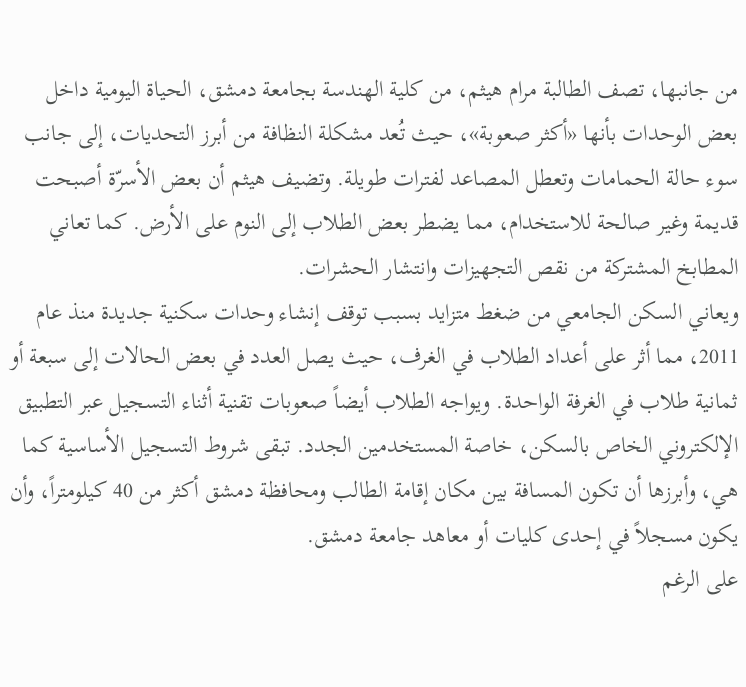من جانبها، تصف الطالبة مرام هيثم، من كلية الهندسة بجامعة دمشق، الحياة اليومية داخل بعض الوحدات بأنها «أكثر صعوبة»، حيث تُعد مشكلة النظافة من أبرز التحديات، إلى جانب سوء حالة الحمامات وتعطل المصاعد لفترات طويلة. وتضيف هيثم أن بعض الأسرّة أصبحت قديمة وغير صالحة للاستخدام، مما يضطر بعض الطلاب إلى النوم على الأرض. كما تعاني المطابخ المشتركة من نقص التجهيزات وانتشار الحشرات.
ويعاني السكن الجامعي من ضغط متزايد بسبب توقف إنشاء وحدات سكنية جديدة منذ عام 2011، مما أثر على أعداد الطلاب في الغرف، حيث يصل العدد في بعض الحالات إلى سبعة أو ثمانية طلاب في الغرفة الواحدة. ويواجه الطلاب أيضاً صعوبات تقنية أثناء التسجيل عبر التطبيق الإلكتروني الخاص بالسكن، خاصة المستخدمين الجدد. تبقى شروط التسجيل الأساسية كما هي، وأبرزها أن تكون المسافة بين مكان إقامة الطالب ومحافظة دمشق أكثر من 40 كيلومتراً، وأن يكون مسجلاً في إحدى كليات أو معاهد جامعة دمشق.
على الرغم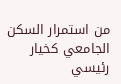من استمرار السكن الجامعي كخيار رئيسي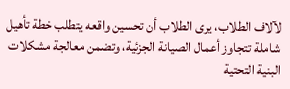لآلاف الطلاب، يرى الطلاب أن تحسين واقعه يتطلب خطة تأهيل شاملة تتجاوز أعمال الصيانة الجزئية، وتضمن معالجة مشكلات البنية التحتية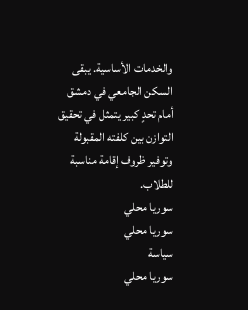والخدمات الأساسية. يبقى السكن الجامعي في دمشق أمام تحدٍ كبير يتمثل في تحقيق التوازن بين كلفته المقبولة وتوفير ظروف إقامة مناسبة للطلاب.
سوريا محلي
سوريا محلي
سياسة
سوريا محلي